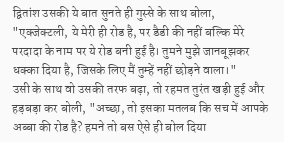द्वितांश उसकी ये बात सुनते ही गुस्से के साथ बोला, "एक्जेक्टली, ये मेरी ही रोड है, पर डैडी की नहीं बल्कि मेरे परदादा के नाम पर ये रोड बनी हुई है। तुमने मुझे जानबूझकर धक्का दिया है, जिसके लिए मैं तुम्हें नहीं छोड़ने वाला।"
उसी के साथ वो उसकी तरफ बढ़ा, तो रहमत तुरंत खड़ी हुई और हड़बड़ा कर बोली, "अच्छा, तो इसका मतलब कि सच में आपके अब्बा की रोड है? हमने तो बस ऐसे ही बोल दिया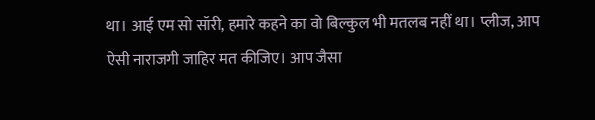था। आई एम सो सॉरी, हमारे कहने का वो बिल्कुल भी मतलब नहीं था। प्लीज, आप ऐसी नाराजगी जाहिर मत कीजिए। आप जैसा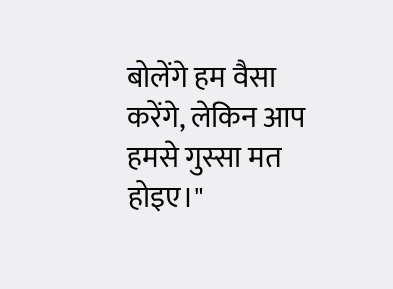बोलेंगे हम वैसा करेंगे, लेकिन आप हमसे गुस्सा मत होइए।"